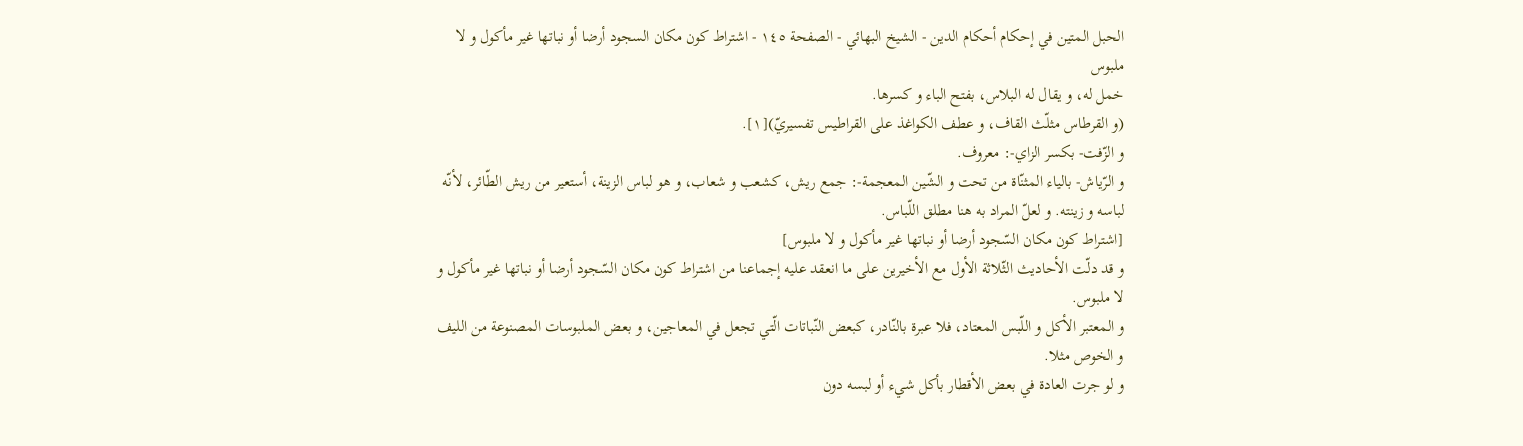الحبل المتين في إحكام أحكام الدين - الشیخ البهائي - الصفحة ١٤٥ - اشتراط كون مكان السجود أرضا أو نباتها غير مأكول و لا ملبوس
خمل له، و يقال له البلاس، بفتح الباء و كسرها.
(و القرطاس مثلّث القاف، و عطف الكواغذ على القراطيس تفسيريّ)[١].
و الزّفت- بكسر الزاي-: معروف.
و الرّياش- بالياء المثنّاة من تحت و الشّين المعجمة-: جمع ريش، كشعب و شعاب، و هو لباس الزينة، أستعير من ريش الطّائر، لأنّه لباسه و زينته. و لعلّ المراد به هنا مطلق اللّباس.
[اشتراط كون مكان السّجود أرضا أو نباتها غير مأكول و لا ملبوس]
و قد دلّت الأحاديث الثّلاثة الأول مع الأخيرين على ما انعقد عليه إجماعنا من اشتراط كون مكان السّجود أرضا أو نباتها غير مأكول و لا ملبوس.
و المعتبر الأكل و اللّبس المعتاد، فلا عبرة بالنّادر، كبعض النّباتات الّتي تجعل في المعاجين، و بعض الملبوسات المصنوعة من الليف و الخوص مثلا.
و لو جرت العادة في بعض الأقطار بأكل شيء أو لبسه دون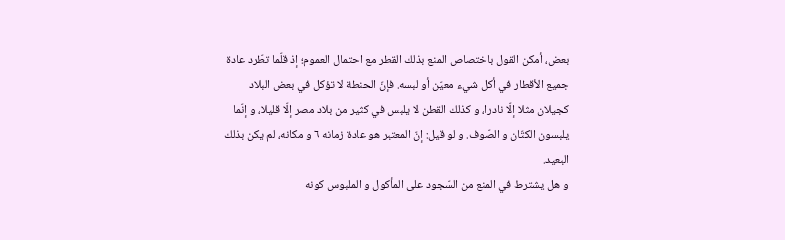بعض، أمكن القول باختصاص المنع بذلك القطر مع احتمال العموم؛ إذ قلّما تطّرد عادة جميع الأقطار في أكل شيء معيّن أو لبسه. فإنّ الحنطة لا تؤكل في بعض البلاد كجيلان مثلا إلّا نادرا، و كذلك القطن لا يلبس في كثير من بلاد مصر إلّا قليلا، و إنّما يلبسون الكتّان و الصّوف. و لو قيل: إنّ المعتبر هو عادة زمانه ٦ و مكانه، لم يكن بذلك البعيد.
و هل يشترط في المنع من السّجود على المأكول و الملبوس كونه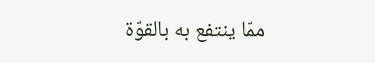ممّا ينتفع به بالقوّة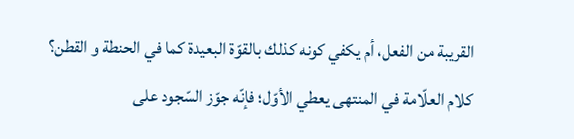القريبة من الفعل، أم يكفي كونه كذلك بالقوّة البعيدة كما في الحنطة و القطن؟
كلام العلّامة في المنتهى يعطي الأوّل؛ فإنّه جوّز السّجود على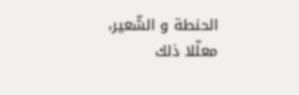الحنطة و الشّعير، معلّلا ذلك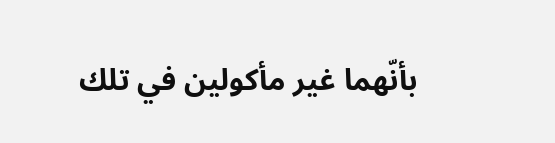بأنّهما غير مأكولين في تلك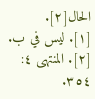الحال[٢].
[١]. ليس في ب.
[٢]. المنتهى ٤: ٣٥٤.